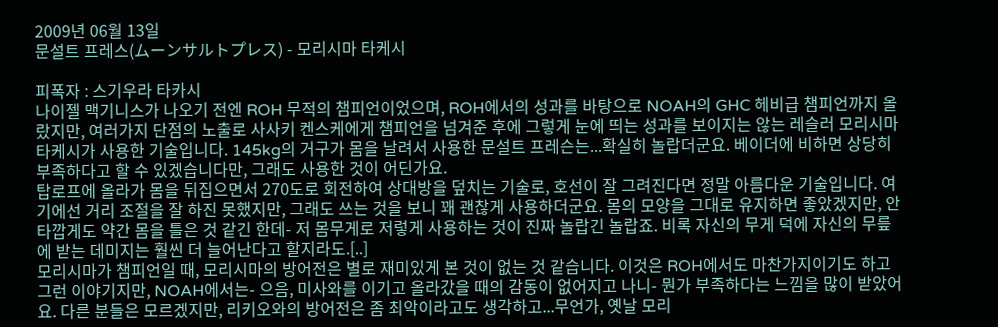2009년 06월 13일
문설트 프레스(ムーンサルトプレス) - 모리시마 타케시

피폭자 : 스기우라 타카시
나이젤 맥기니스가 나오기 전엔 ROH 무적의 챔피언이었으며, ROH에서의 성과를 바탕으로 NOAH의 GHC 헤비급 챔피언까지 올랐지만, 여러가지 단점의 노출로 사사키 켄스케에게 챔피언을 넘겨준 후에 그렇게 눈에 띄는 성과를 보이지는 않는 레슬러 모리시마 타케시가 사용한 기술입니다. 145kg의 거구가 몸을 날려서 사용한 문설트 프레슨는...확실히 놀랍더군요. 베이더에 비하면 상당히 부족하다고 할 수 있겠습니다만, 그래도 사용한 것이 어딘가요.
탑로프에 올라가 몸을 뒤집으면서 270도로 회전하여 상대방을 덮치는 기술로, 호선이 잘 그려진다면 정말 아름다운 기술입니다. 여기에선 거리 조절을 잘 하진 못했지만, 그래도 쓰는 것을 보니 꽤 괜찮게 사용하더군요. 몸의 모양을 그대로 유지하면 좋았겠지만, 안타깝게도 약간 몸을 틀은 것 같긴 한데- 저 몸무게로 저렇게 사용하는 것이 진짜 놀랍긴 놀랍죠. 비록 자신의 무게 덕에 자신의 무릎에 받는 데미지는 훨씬 더 늘어난다고 할지라도.[..]
모리시마가 챔피언일 때, 모리시마의 방어전은 별로 재미있게 본 것이 없는 것 같습니다. 이것은 ROH에서도 마찬가지이기도 하고 그런 이야기지만, NOAH에서는- 으음, 미사와를 이기고 올라갔을 때의 감동이 없어지고 나니- 뭔가 부족하다는 느낌을 많이 받았어요. 다른 분들은 모르겠지만, 리키오와의 방어전은 좀 최악이라고도 생각하고...무언가, 옛날 모리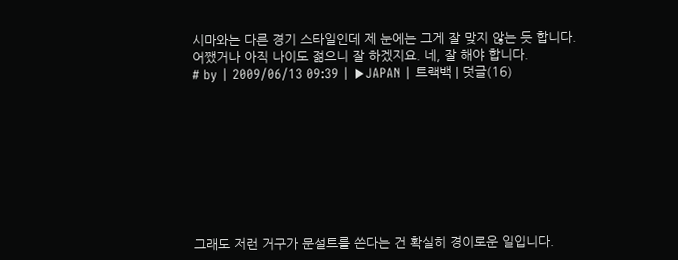시마와는 다른 경기 스타일인데 제 눈에는 그게 잘 맞지 않는 듯 합니다.
어쨌거나 아직 나이도 젊으니 잘 하겠지요. 네, 잘 해야 합니다.
# by | 2009/06/13 09:39 | ▶JAPAN | 트랙백 | 덧글(16)









그래도 저런 거구가 문설트를 쓴다는 건 확실히 경이로운 일입니다.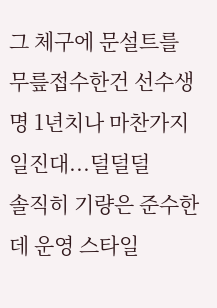그 체구에 문설트를 무릎접수한건 선수생명 1년치나 마찬가지일진대...덜덜덜
솔직히 기량은 준수한데 운영 스타일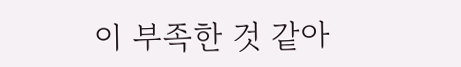이 부족한 것 같아